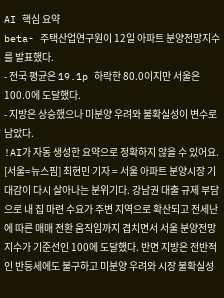AI 핵심 요약
beta- 주택산업연구원이 12일 아파트 분양전망지수를 발표했다.
- 전국 평균은 19.1p 하락한 80.0이지만 서울은 100.0에 도달했다.
- 지방은 상승했으나 미분양 우려와 불확실성이 변수로 남았다.
!AI가 자동 생성한 요약으로 정확하지 않을 수 있어요.
[서울=뉴스핌] 최현민 기자 = 서울 아파트 분양시장 기대감이 다시 살아나는 분위기다. 강남권 대출 규제 부담으로 내 집 마련 수요가 주변 지역으로 확산되고 전세난에 따른 매매 전환 움직임까지 겹치면서 서울 분양전망지수가 기준선인 100에 도달했다. 반면 지방은 전반적인 반등세에도 불구하고 미분양 우려와 시장 불확실성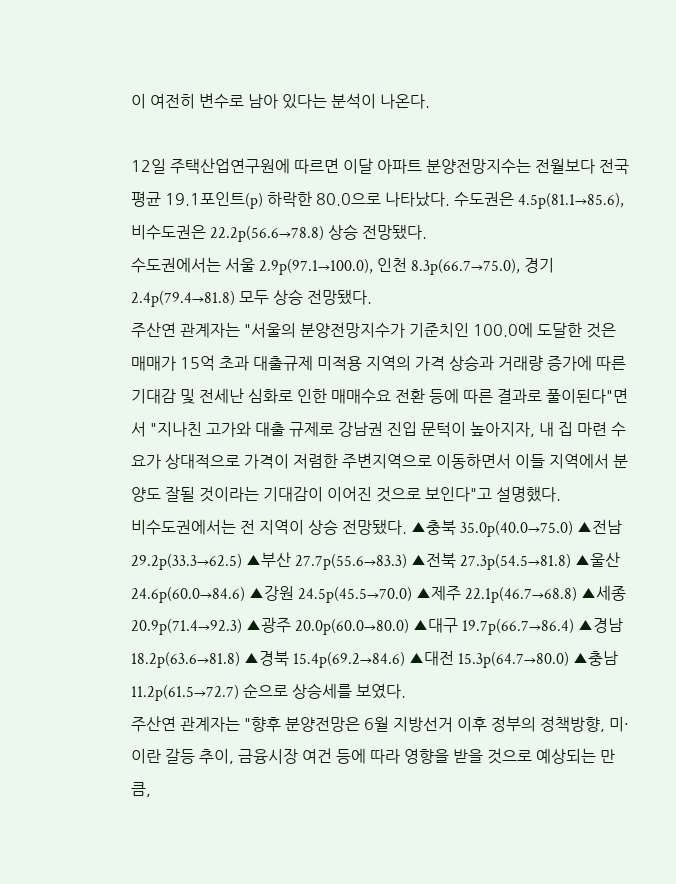이 여전히 변수로 남아 있다는 분석이 나온다.

12일 주택산업연구원에 따르면 이달 아파트 분양전망지수는 전월보다 전국 평균 19.1포인트(p) 하락한 80.0으로 나타났다. 수도권은 4.5p(81.1→85.6), 비수도권은 22.2p(56.6→78.8) 상승 전망됐다.
수도권에서는 서울 2.9p(97.1→100.0), 인천 8.3p(66.7→75.0), 경기 2.4p(79.4→81.8) 모두 상승 전망됐다.
주산연 관계자는 "서울의 분양전망지수가 기준치인 100.0에 도달한 것은 매매가 15억 초과 대출규제 미적용 지역의 가격 상승과 거래량 증가에 따른 기대감 및 전세난 심화로 인한 매매수요 전환 등에 따른 결과로 풀이된다"면서 "지나친 고가와 대출 규제로 강남권 진입 문턱이 높아지자, 내 집 마련 수요가 상대적으로 가격이 저렴한 주변지역으로 이동하면서 이들 지역에서 분양도 잘될 것이라는 기대감이 이어진 것으로 보인다"고 설명했다.
비수도권에서는 전 지역이 상승 전망됐다. ▲충북 35.0p(40.0→75.0) ▲전남 29.2p(33.3→62.5) ▲부산 27.7p(55.6→83.3) ▲전북 27.3p(54.5→81.8) ▲울산 24.6p(60.0→84.6) ▲강원 24.5p(45.5→70.0) ▲제주 22.1p(46.7→68.8) ▲세종 20.9p(71.4→92.3) ▲광주 20.0p(60.0→80.0) ▲대구 19.7p(66.7→86.4) ▲경남 18.2p(63.6→81.8) ▲경북 15.4p(69.2→84.6) ▲대전 15.3p(64.7→80.0) ▲충남 11.2p(61.5→72.7) 순으로 상승세를 보였다.
주산연 관계자는 "향후 분양전망은 6월 지방선거 이후 정부의 정책방향, 미·이란 갈등 추이, 금융시장 여건 등에 따라 영향을 받을 것으로 예상되는 만큼,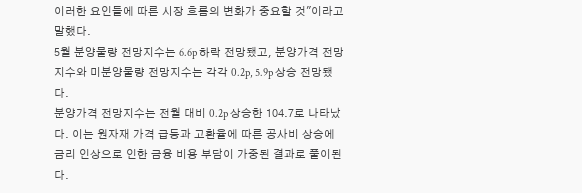이러한 요인들에 따른 시장 흐름의 변화가 중요할 것"이라고 말했다.
5월 분양물량 전망지수는 6.6p 하락 전망됐고, 분양가격 전망지수와 미분양물량 전망지수는 각각 0.2p, 5.9p 상승 전망됐다.
분양가격 전망지수는 전월 대비 0.2p 상승한 104.7로 나타났다. 이는 원자재 가격 급등과 고환율에 따른 공사비 상승에 금리 인상으로 인한 금융 비용 부담이 가중된 결과로 풀이된다.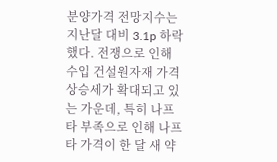분양가격 전망지수는 지난달 대비 3.1p 하락했다. 전쟁으로 인해 수입 건설원자재 가격 상승세가 확대되고 있는 가운데, 특히 나프타 부족으로 인해 나프타 가격이 한 달 새 약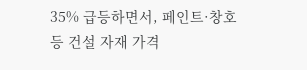35% 급등하면서, 페인트·창호 등 건설 자재 가격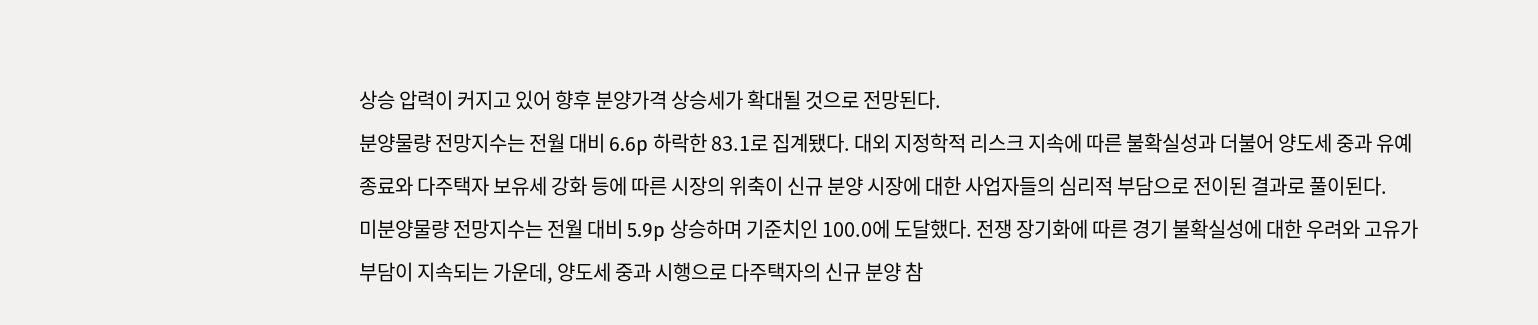상승 압력이 커지고 있어 향후 분양가격 상승세가 확대될 것으로 전망된다.
분양물량 전망지수는 전월 대비 6.6p 하락한 83.1로 집계됐다. 대외 지정학적 리스크 지속에 따른 불확실성과 더불어 양도세 중과 유예 종료와 다주택자 보유세 강화 등에 따른 시장의 위축이 신규 분양 시장에 대한 사업자들의 심리적 부담으로 전이된 결과로 풀이된다.
미분양물량 전망지수는 전월 대비 5.9p 상승하며 기준치인 100.0에 도달했다. 전쟁 장기화에 따른 경기 불확실성에 대한 우려와 고유가 부담이 지속되는 가운데, 양도세 중과 시행으로 다주택자의 신규 분양 참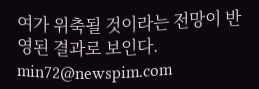여가 위축될 것이라는 전망이 반영된 결과로 보인다.
min72@newspim.com